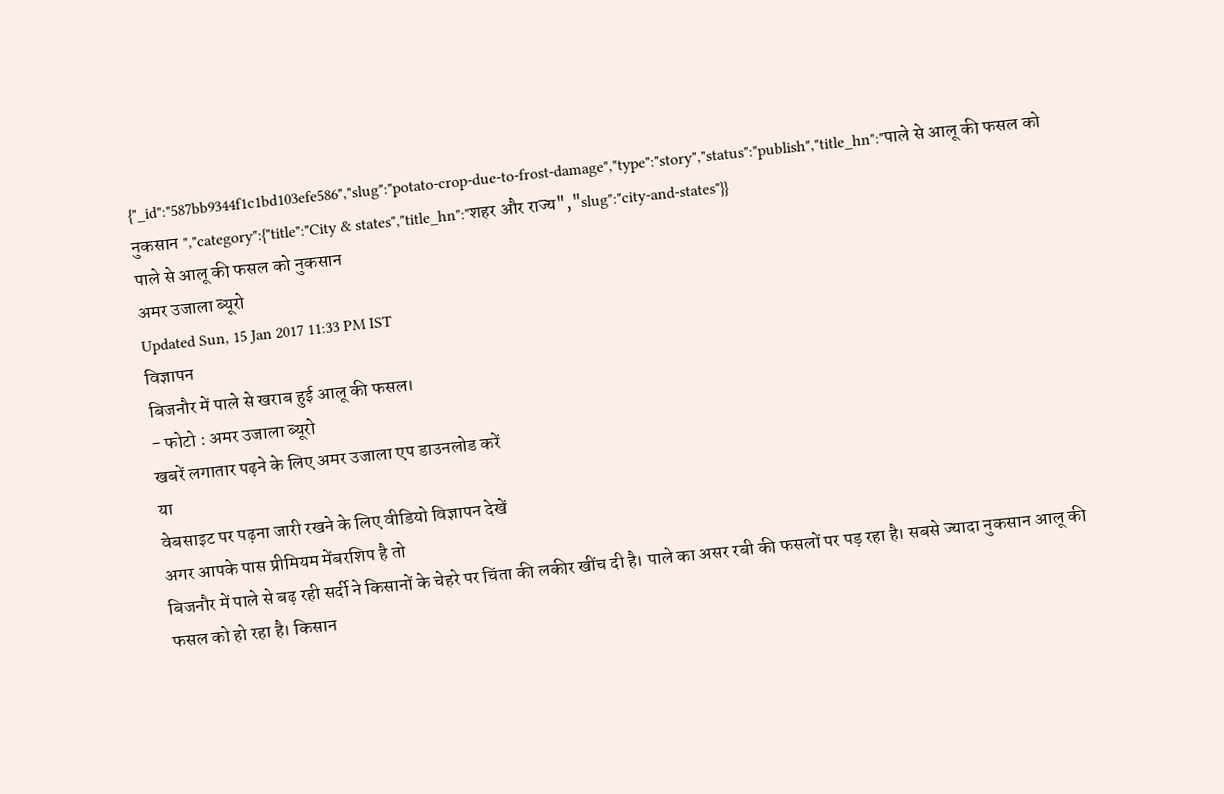{"_id":"587bb9344f1c1bd103efe586","slug":"potato-crop-due-to-frost-damage","type":"story","status":"publish","title_hn":"पाले से आलू की फसल को नुकसान ","category":{"title":"City & states","title_hn":"शहर और राज्य","slug":"city-and-states"}}
पाले से आलू की फसल को नुकसान
अमर उजाला ब्यूरो
Updated Sun, 15 Jan 2017 11:33 PM IST
विज्ञापन
बिजनौर में पाले से खराब हुई आलू की फसल।
- फोटो : अमर उजाला ब्यूरो
खबरें लगातार पढ़ने के लिए अमर उजाला एप डाउनलोड करें
या
वेबसाइट पर पढ़ना जारी रखने के लिए वीडियो विज्ञापन देखें
अगर आपके पास प्रीमियम मेंबरशिप है तो
बिजनौर में पाले से बढ़ रही सर्दी ने किसानों के चेहरे पर चिंता की लकीर खींच दी है। पाले का असर रबी की फसलों पर पड़ रहा है। सबसे ज्यादा नुकसान आलू की फसल को हो रहा है। किसान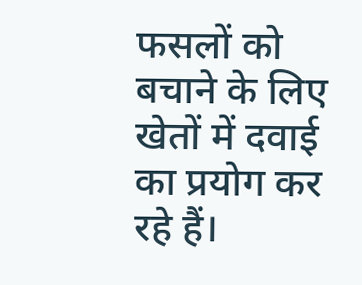फसलों को बचाने के लिए खेतों में दवाई का प्रयोग कर रहे हैं।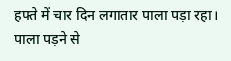हफ्ते में चार दिन लगातार पाला पड़ा रहा। पाला पड़ने से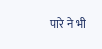पारे ने भी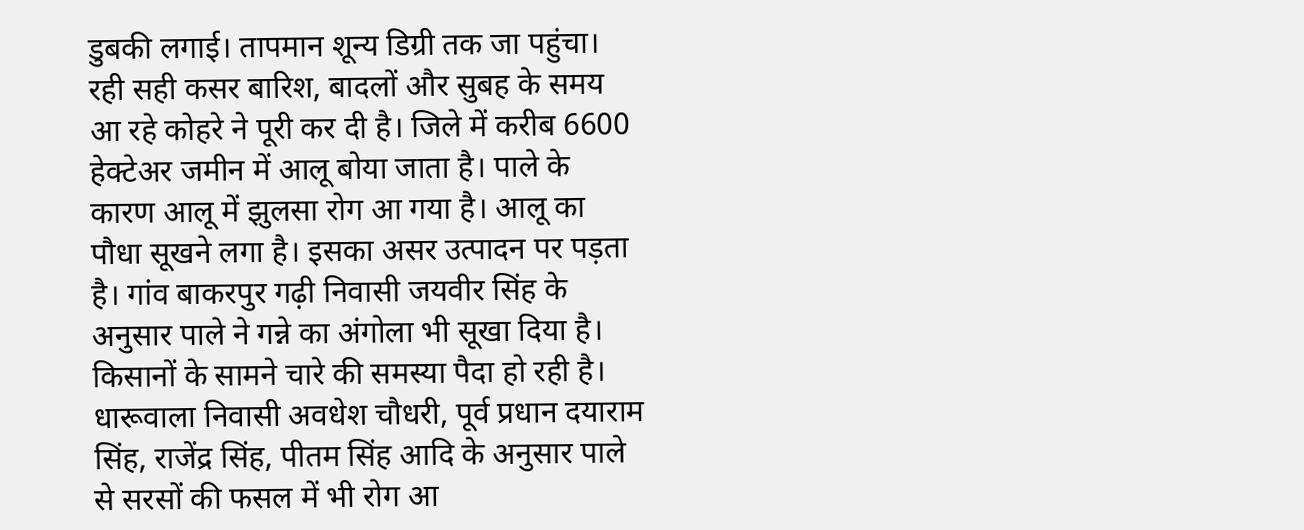डुबकी लगाई। तापमान शून्य डिग्री तक जा पहुंचा। रही सही कसर बारिश, बादलों और सुबह के समय आ रहे कोहरे ने पूरी कर दी है। जिले में करीब 6600 हेक्टेअर जमीन में आलू बोया जाता है। पाले के कारण आलू में झुलसा रोग आ गया है। आलू का पौधा सूखने लगा है। इसका असर उत्पादन पर पड़ता है। गांव बाकरपुर गढ़ी निवासी जयवीर सिंह के अनुसार पाले ने गन्ने का अंगोला भी सूखा दिया है।
किसानों के सामने चारे की समस्या पैदा हो रही है। धारूवाला निवासी अवधेश चौधरी, पूर्व प्रधान दयाराम सिंह, राजेंद्र सिंह, पीतम सिंह आदि के अनुसार पाले से सरसों की फसल में भी रोग आ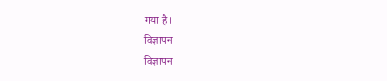गया है।
विज्ञापन
विज्ञापन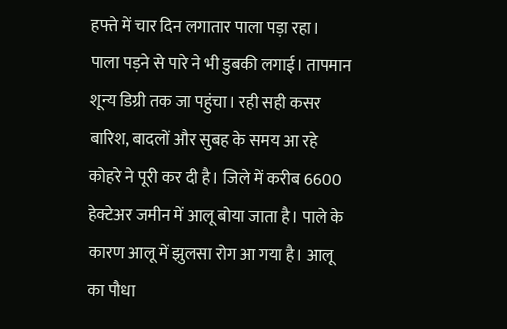हफ्ते में चार दिन लगातार पाला पड़ा रहा। पाला पड़ने से पारे ने भी डुबकी लगाई। तापमान शून्य डिग्री तक जा पहुंचा। रही सही कसर बारिश, बादलों और सुबह के समय आ रहे कोहरे ने पूरी कर दी है। जिले में करीब 6600 हेक्टेअर जमीन में आलू बोया जाता है। पाले के कारण आलू में झुलसा रोग आ गया है। आलू का पौधा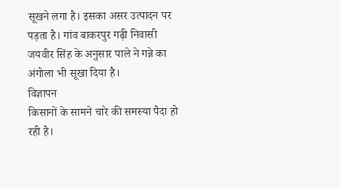सूखने लगा है। इसका असर उत्पादन पर पड़ता है। गांव बाकरपुर गढ़ी निवासी जयवीर सिंह के अनुसार पाले ने गन्ने का अंगोला भी सूखा दिया है।
विज्ञापन
किसानों के सामने चारे की समस्या पैदा हो रही है।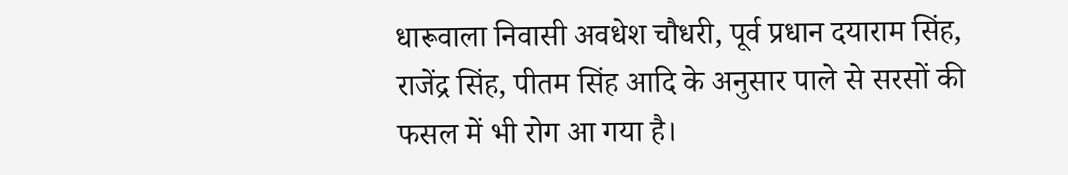धारूवाला निवासी अवधेश चौधरी, पूर्व प्रधान दयाराम सिंह, राजेंद्र सिंह, पीतम सिंह आदि के अनुसार पाले से सरसों की फसल में भी रोग आ गया है।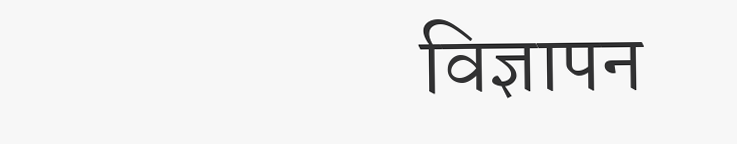विज्ञापन